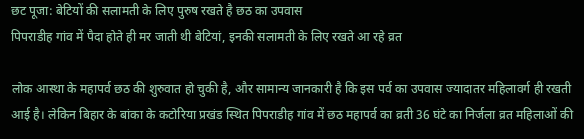छट पूजा: बेटियों की सलामती के लिए पुरुष रखते है छठ का उपवास
पिपराडीह गांव में पैदा होते ही मर जाती थी बेटियां, इनकी सलामती के लिए रखते आ रहे व्रत

लोक आस्था के महापर्व छठ की शुरुवात हो चुकी है, और सामान्य जानकारी है कि इस पर्व का उपवास ज्यादातर महिलावर्ग ही रखती आई है। लेकिन बिहार के बांका के कटोरिया प्रखंड स्थित पिपराडीह गांव में छठ महापर्व का व्रती 36 घंटे का निर्जला व्रत महिलाओं की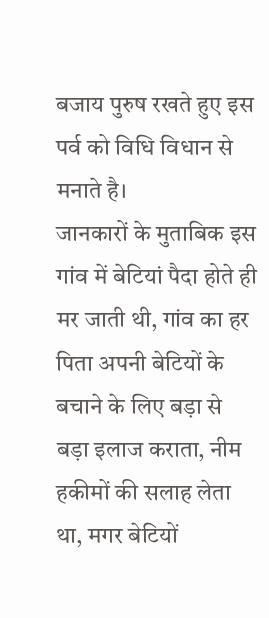बजाय पुरुष रखते हुए इस पर्व को विधि विधान से मनाते है।
जानकारों के मुताबिक इस गांव में बेटियां पैदा होते ही मर जाती थी, गांव का हर पिता अपनी बेटियों के बचाने के लिए बड़ा से बड़ा इलाज कराता, नीम हकीमों की सलाह लेता था, मगर बेटियों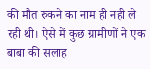की मौत रुकने का नाम ही नही ले रही थी। ऐसे में कुछ ग्रामीणों ने एक बाबा की सलाह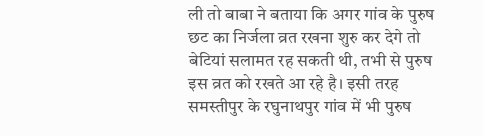ली तो बाबा ने बताया कि अगर गांव के पुरुष छट का निर्जला व्रत रखना शुरु कर देगे तो बेटियां सलामत रह सकती थी, तभी से पुरुष इस व्रत को रखते आ रहे है। इसी तरह समस्तीपुर के रघुनाथपुर गांव में भी पुरुष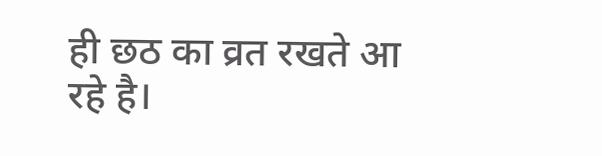ही छठ का व्रत रखते आ रहे है।